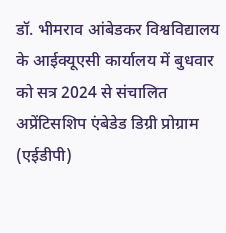डॉ. भीमराव आंबेडकर विश्वविद्यालय के आईक्यूएसी कार्यालय में बुधवार को सत्र 2024 से संचालित अप्रेंटिसशिप एंबेडेड डिग्री प्रोग्राम (एईडीपी)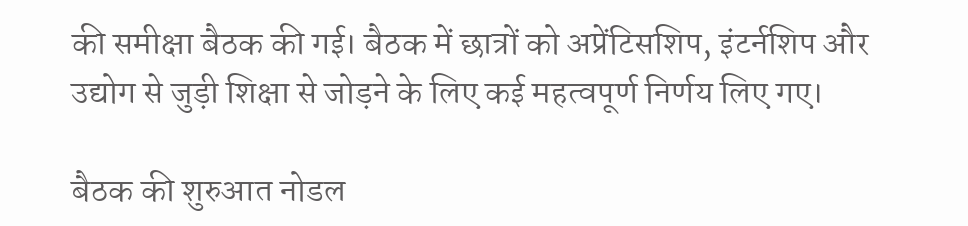की समीक्षा बैठक की गई। बैठक में छात्रों को अप्रेंटिसशिप, इंटर्नशिप और उद्योग से जुड़ी शिक्षा से जोड़ने के लिए कई महत्वपूर्ण निर्णय लिए गए।

बैठक की शुरुआत नोडल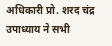अधिकारी प्रो. शरद चंद्र उपाध्याय ने सभी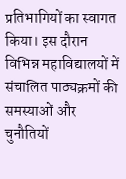प्रतिभागियों का स्वागत किया। इस दौरान विभिन्न महाविद्यालयों में संचालित पाठ्यक्रमों की समस्याओं और चुनौतियों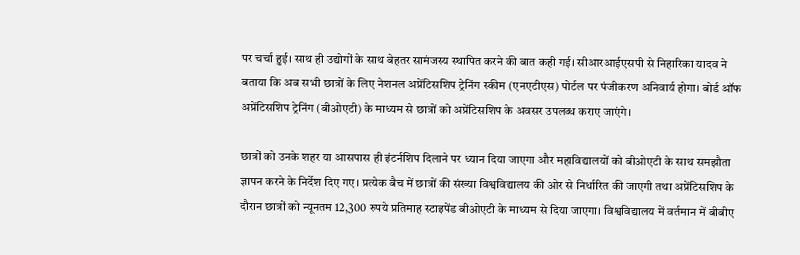पर चर्चा हुई। साथ ही उद्योगों के साथ बेहतर सामंजस्य स्थापित करने की बात कही गई। सीआरआईएसपी से निहारिका यादव ने बताया कि अब सभी छात्रों के लिए नेशनल अप्रेंटिसशिप ट्रेनिंग स्कीम (एनएटीएस) पोर्टल पर पंजीकरण अनिवार्य होगा। बोर्ड ऑफ अप्रेंटिसशिप ट्रेनिंग (बीओएटी) के माध्यम से छात्रों को अप्रेंटिसशिप के अवसर उपलब्ध कराए जाएंगे।

छात्रों को उनके शहर या आसपास ही इंटर्नशिप दिलाने पर ध्यान दिया जाएगा और महाविद्यालयों को बीओएटी के साथ समझौता ज्ञापन करने के निर्देश दिए गए। प्रत्येक बैच में छात्रों की संख्या विश्वविद्यालय की ओर से निर्धारित की जाएगी तथा अप्रेंटिसशिप के दौरान छात्रों को न्यूनतम 12,300 रुपये प्रतिमाह स्टाइपेंड बीओएटी के माध्यम से दिया जाएगा। विश्वविद्यालय में वर्तमान में बीबीए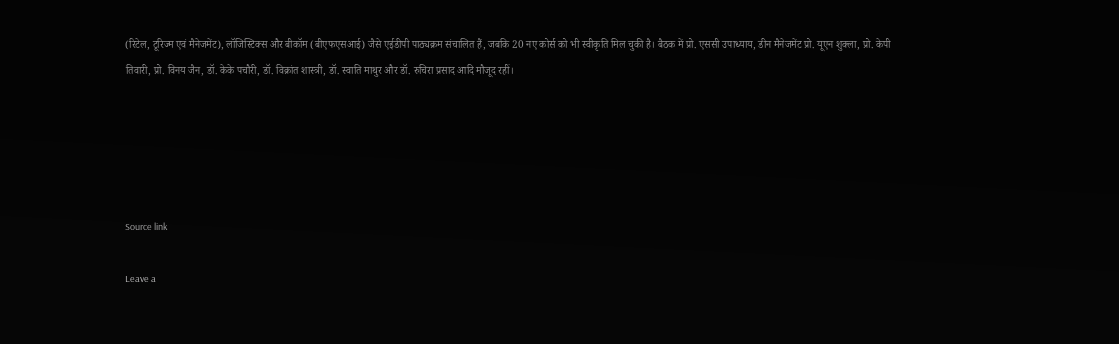(रिटेल, टूरिज्म एवं मैनेजमेंट), लॉजिस्टिक्स और बीकॉम (बीएफएसआई) जैसे एईडीपी पाठ्यक्रम संचालित हैं, जबकि 20 नए कोर्स को भी स्वीकृति मिल चुकी है। बैठक में प्रो. एससी उपाध्याय, डीन मैनेजमेंट प्रो. यूएन शुक्ला, प्रो. केपी तिवारी, प्रो. विनय जैन, डॉ. केके पचौरी, डॉ. विक्रांत शास्त्री, डॉ. स्वाति माथुर और डॉ. रुचिरा प्रसाद आदि मौजूद रहीं।





Source link

Leave a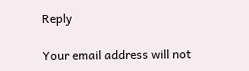Reply

Your email address will not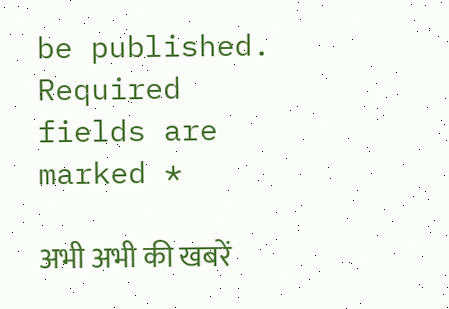be published. Required fields are marked *

अभी अभी की खबरें